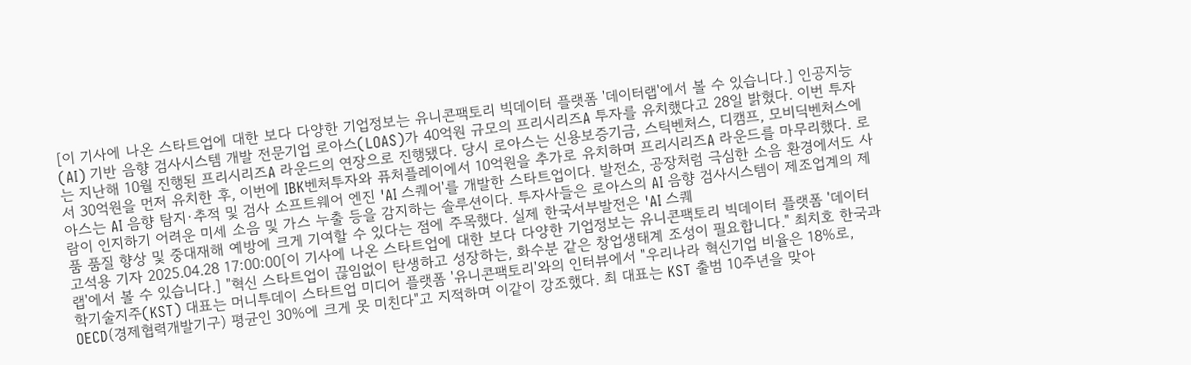[이 기사에 나온 스타트업에 대한 보다 다양한 기업정보는 유니콘팩토리 빅데이터 플랫폼 '데이터랩'에서 볼 수 있습니다.] 인공지능(AI) 기반 음향 검사시스템 개발 전문기업 로아스(LOAS)가 40억원 규모의 프리시리즈A 투자를 유치했다고 28일 밝혔다. 이번 투자는 지난해 10월 진행된 프리시리즈A 라운드의 연장으로 진행됐다. 당시 로아스는 신용보증기금, 스틱벤처스, 디캠프, 모비딕벤처스에서 30억원을 먼저 유치한 후, 이번에 IBK벤처투자와 퓨처플레이에서 10억원을 추가로 유치하며 프리시리즈A 라운드를 마무리했다. 로아스는 AI 음향 탐지·추적 및 검사 소프트웨어 엔진 'AI 스퀘어'를 개발한 스타트업이다. 발전소, 공장처럼 극심한 소음 환경에서도 사람이 인지하기 어려운 미세 소음 및 가스 누출 등을 감지하는 솔루션이다. 투자사들은 로아스의 AI 음향 검사시스템이 제조업계의 제품 품질 향상 및 중대재해 예방에 크게 기여할 수 있다는 점에 주목했다. 실제 한국서부발전은 'AI 스퀘
고석용 기자 2025.04.28 17:00:00[이 기사에 나온 스타트업에 대한 보다 다양한 기업정보는 유니콘팩토리 빅데이터 플랫폼 '데이터랩'에서 볼 수 있습니다.] "혁신 스타트업이 끊임없이 탄생하고 성장하는, 화수분 같은 창업생태계 조성이 필요합니다." 최치호 한국과학기술지주(KST) 대표는 머니투데이 스타트업 미디어 플랫폼 '유니콘팩토리'와의 인터뷰에서 "우리나라 혁신기업 비율은 18%로, OECD(경제협력개발기구) 평균인 30%에 크게 못 미친다"고 지적하며 이같이 강조했다. 최 대표는 KST 출범 10주년을 맞아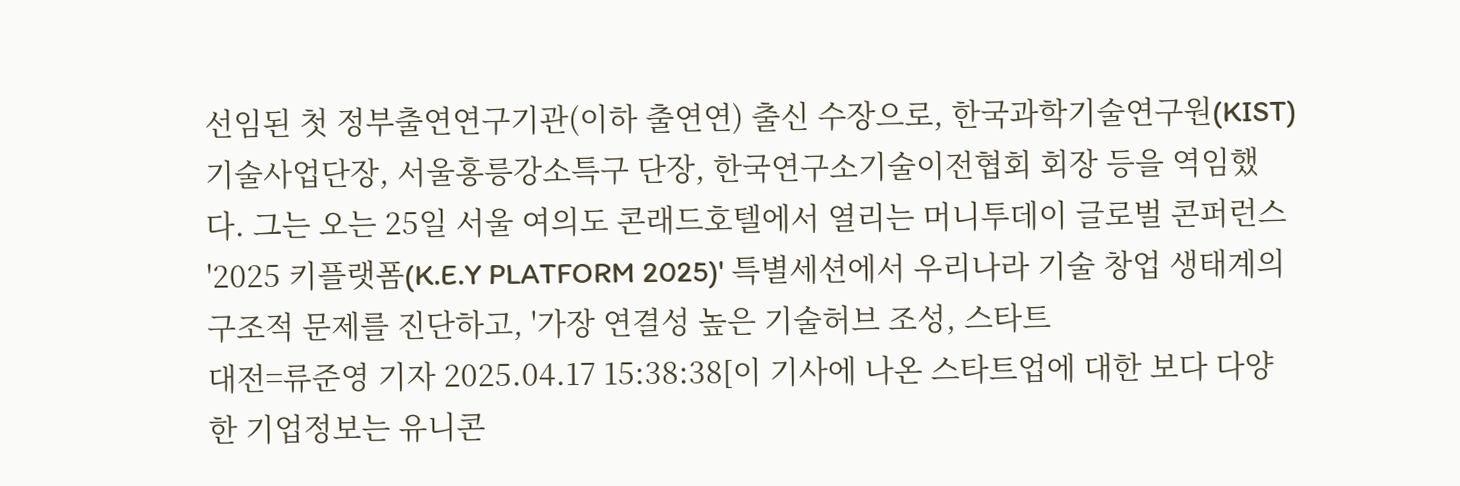선임된 첫 정부출연연구기관(이하 출연연) 출신 수장으로, 한국과학기술연구원(KIST) 기술사업단장, 서울홍릉강소특구 단장, 한국연구소기술이전협회 회장 등을 역임했다. 그는 오는 25일 서울 여의도 콘래드호텔에서 열리는 머니투데이 글로벌 콘퍼런스 '2025 키플랫폼(K.E.Y PLATFORM 2025)' 특별세션에서 우리나라 기술 창업 생태계의 구조적 문제를 진단하고, '가장 연결성 높은 기술허브 조성, 스타트
대전=류준영 기자 2025.04.17 15:38:38[이 기사에 나온 스타트업에 대한 보다 다양한 기업정보는 유니콘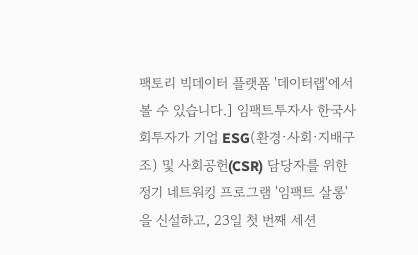팩토리 빅데이터 플랫폼 '데이터랩'에서 볼 수 있습니다.] 임팩트투자사 한국사회투자가 기업 ESG(환경·사회·지배구조) 및 사회공헌(CSR) 담당자를 위한 정기 네트워킹 프로그램 '임팩트 살롱'을 신설하고, 23일 첫 번째 세션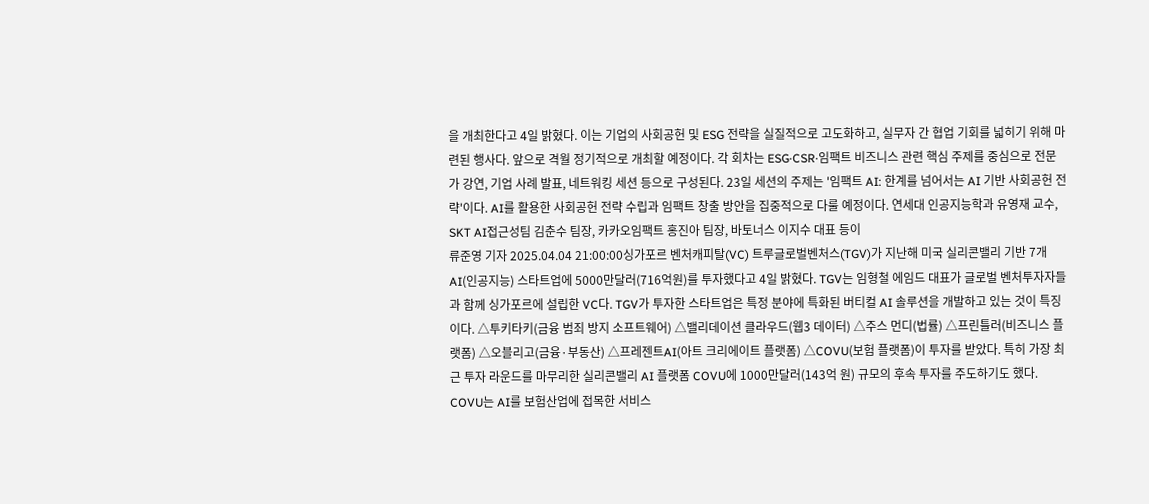을 개최한다고 4일 밝혔다. 이는 기업의 사회공헌 및 ESG 전략을 실질적으로 고도화하고, 실무자 간 협업 기회를 넓히기 위해 마련된 행사다. 앞으로 격월 정기적으로 개최할 예정이다. 각 회차는 ESG·CSR·임팩트 비즈니스 관련 핵심 주제를 중심으로 전문가 강연, 기업 사례 발표, 네트워킹 세션 등으로 구성된다. 23일 세션의 주제는 '임팩트 AI: 한계를 넘어서는 AI 기반 사회공헌 전략'이다. AI를 활용한 사회공헌 전략 수립과 임팩트 창출 방안을 집중적으로 다룰 예정이다. 연세대 인공지능학과 유영재 교수, SKT AI접근성팀 김춘수 팀장, 카카오임팩트 홍진아 팀장, 바토너스 이지수 대표 등이
류준영 기자 2025.04.04 21:00:00싱가포르 벤처캐피탈(VC) 트루글로벌벤처스(TGV)가 지난해 미국 실리콘밸리 기반 7개 AI(인공지능) 스타트업에 5000만달러(716억원)를 투자했다고 4일 밝혔다. TGV는 임형철 에임드 대표가 글로벌 벤처투자자들과 함께 싱가포르에 설립한 VC다. TGV가 투자한 스타트업은 특정 분야에 특화된 버티컬 AI 솔루션을 개발하고 있는 것이 특징이다. △투키타키(금융 범죄 방지 소프트웨어) △밸리데이션 클라우드(웹3 데이터) △주스 먼디(법률) △프린틀러(비즈니스 플랫폼) △오블리고(금융·부동산) △프레젠트AI(아트 크리에이트 플랫폼) △COVU(보험 플랫폼)이 투자를 받았다. 특히 가장 최근 투자 라운드를 마무리한 실리콘밸리 AI 플랫폼 COVU에 1000만달러(143억 원) 규모의 후속 투자를 주도하기도 했다. COVU는 AI를 보험산업에 접목한 서비스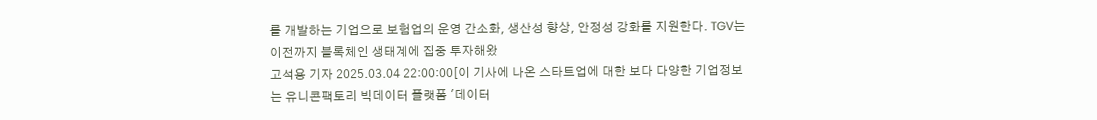를 개발하는 기업으로 보험업의 운영 간소화, 생산성 향상, 안정성 강화를 지원한다. TGV는 이전까지 블록체인 생태계에 집중 투자해왔
고석용 기자 2025.03.04 22:00:00[이 기사에 나온 스타트업에 대한 보다 다양한 기업정보는 유니콘팩토리 빅데이터 플랫폼 '데이터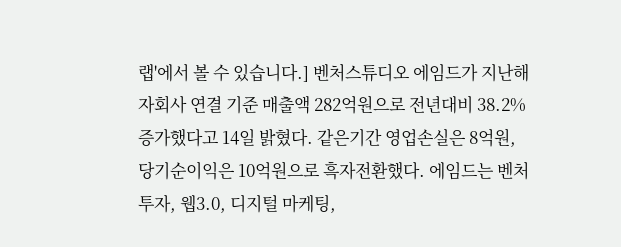랩'에서 볼 수 있습니다.] 벤처스튜디오 에임드가 지난해 자회사 연결 기준 매출액 282억원으로 전년대비 38.2% 증가했다고 14일 밝혔다. 같은기간 영업손실은 8억원, 당기순이익은 10억원으로 흑자전환했다. 에임드는 벤처투자, 웹3.0, 디지털 마케팅,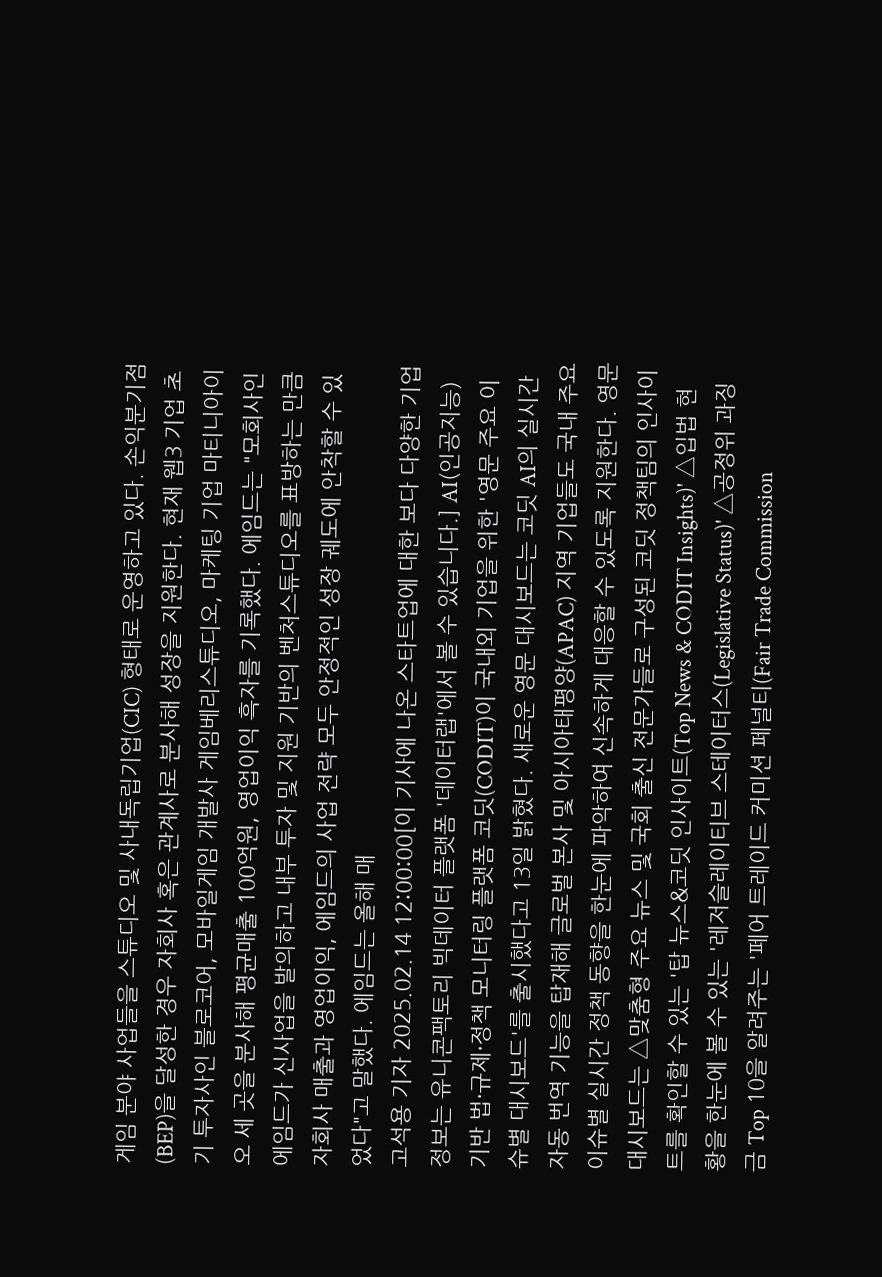게임 분야 사업들을 스튜디오 및 사내독립기업(CIC) 형태로 운영하고 있다. 손익분기점(BEP)을 달성한 경우 자회사 혹은 관계사로 분사해 성장을 지원한다. 현재 웹3 기업 초기 투자사인 블로코어, 모바일게임 개발사 게임베리스튜디오, 마케팅 기업 마티니아이오 세 곳을 분사해 평균매출 100억원, 영업이익 흑자를 기록했다. 에임드는 "모회사인 에임드가 신사업을 발의하고 내부 투자 및 지원 기반의 벤처스튜디오를 표방하는 만큼 자회사 매출과 영업이익, 에임드의 사업 전략 모두 안정적인 성장 궤도에 안착할 수 있었다"고 말했다. 에임드는 올해 매
고석용 기자 2025.02.14 12:00:00[이 기사에 나온 스타트업에 대한 보다 다양한 기업정보는 유니콘팩토리 빅데이터 플랫폼 '데이터랩'에서 볼 수 있습니다.] AI(인공지능) 기반 법·규제·정책 모니터링 플랫폼 코딧(CODIT)이 국내외 기업을 위한 '영문 주요 이슈별 대시보드'를 출시했다고 13일 밝혔다. 새로운 영문 대시보드는 코딧 AI의 실시간 자동 번역 기능을 탑재해 글로벌 본사 및 아시아태평양(APAC) 지역 기업들도 국내 주요 이슈별 실시간 정책 동향을 한눈에 파악하여 신속하게 대응할 수 있도록 지원한다. 영문 대시보드는 △맞춤형 주요 뉴스 및 국회 출신 전문가들로 구성된 코딧 정책팀의 인사이트를 확인할 수 있는 '탑 뉴스&코딧 인사이트(Top News & CODIT Insights)' △입법 현황을 한눈에 볼 수 있는 '레저슬레이티브 스테이터스(Legislative Status)' △공정위 과징금 Top 10을 알려주는 '페어 트레이드 커미션 페널티(Fair Trade Commission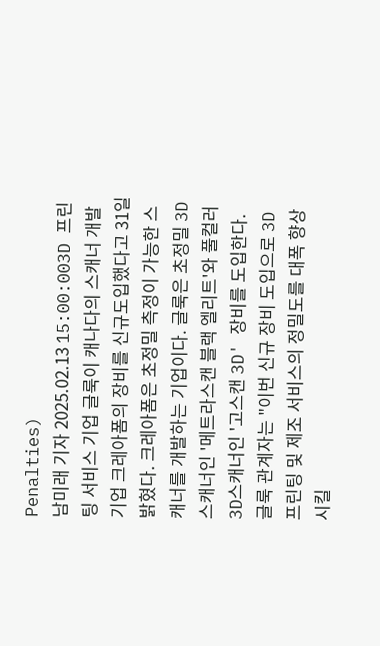Penalties)
남미래 기자 2025.02.13 15:00:003D 프린팅 서비스 기업 글룩이 캐나다의 스캐너 개발기업 크레아폼의 장비를 신규도입했다고 31일 밝혔다. 크레아폼은 초정밀 측정이 가능한 스캐너를 개발하는 기업이다. 글룩은 초정밀 3D스캐너인 '메트라스캔 블랙 엘리트'와 풀컬러 3D스캐너인 '고스캔 3D' 장비를 도입한다. 글룩 관계자는 "이번 신규 장비 도입으로 3D 프린팅 및 제조 서비스의 정밀도를 대폭 향상시킬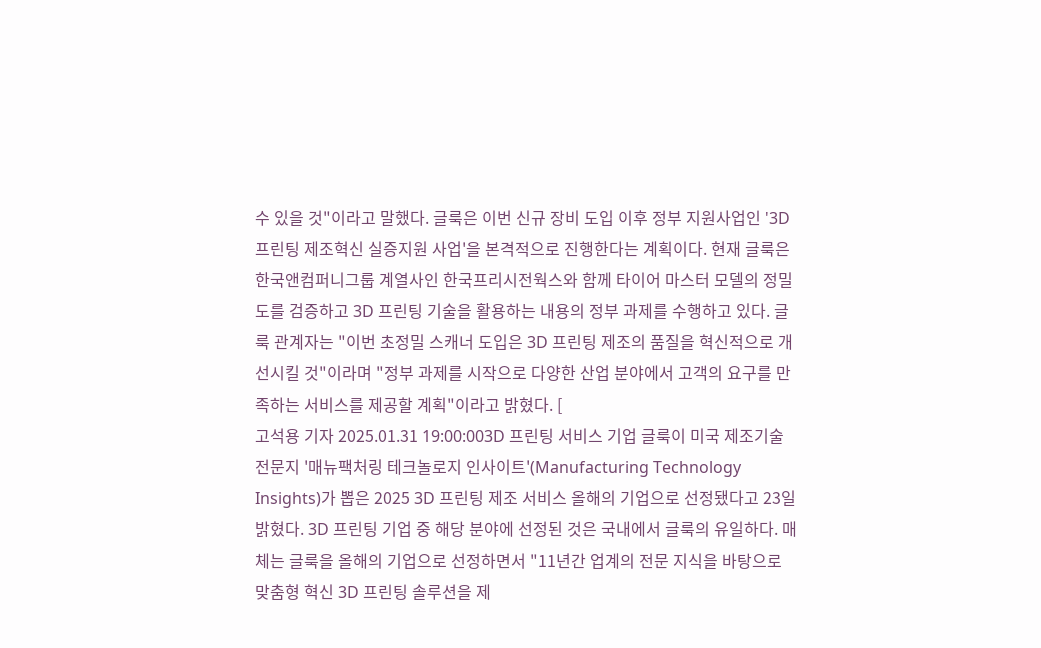수 있을 것"이라고 말했다. 글룩은 이번 신규 장비 도입 이후 정부 지원사업인 '3D 프린팅 제조혁신 실증지원 사업'을 본격적으로 진행한다는 계획이다. 현재 글룩은 한국앤컴퍼니그룹 계열사인 한국프리시전웍스와 함께 타이어 마스터 모델의 정밀도를 검증하고 3D 프린팅 기술을 활용하는 내용의 정부 과제를 수행하고 있다. 글룩 관계자는 "이번 초정밀 스캐너 도입은 3D 프린팅 제조의 품질을 혁신적으로 개선시킬 것"이라며 "정부 과제를 시작으로 다양한 산업 분야에서 고객의 요구를 만족하는 서비스를 제공할 계획"이라고 밝혔다. [
고석용 기자 2025.01.31 19:00:003D 프린팅 서비스 기업 글룩이 미국 제조기술 전문지 '매뉴팩처링 테크놀로지 인사이트'(Manufacturing Technology Insights)가 뽑은 2025 3D 프린팅 제조 서비스 올해의 기업으로 선정됐다고 23일 밝혔다. 3D 프린팅 기업 중 해당 분야에 선정된 것은 국내에서 글룩의 유일하다. 매체는 글룩을 올해의 기업으로 선정하면서 "11년간 업계의 전문 지식을 바탕으로 맞춤형 혁신 3D 프린팅 솔루션을 제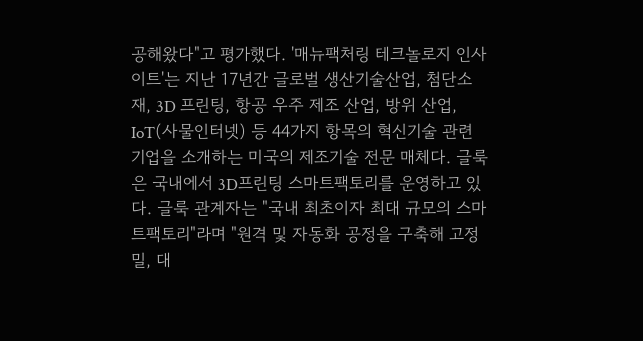공해왔다"고 평가했다. '매뉴팩처링 테크놀로지 인사이트'는 지난 17년간 글로벌 생산기술산업, 첨단소재, 3D 프린팅, 항공 우주 제조 산업, 방위 산업, IoT(사물인터넷) 등 44가지 항목의 혁신기술 관련 기업을 소개하는 미국의 제조기술 전문 매체다. 글룩은 국내에서 3D프린팅 스마트팩토리를 운영하고 있다. 글룩 관계자는 "국내 최초이자 최대 규모의 스마트팩토리"라며 "원격 및 자동화 공정을 구축해 고정밀, 대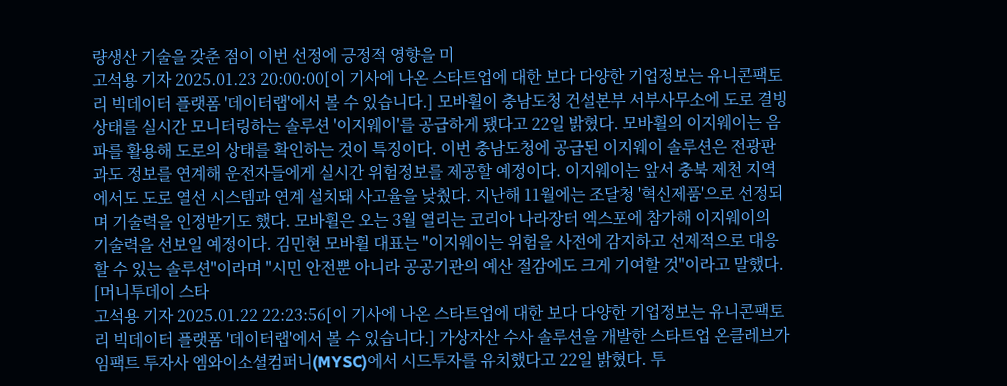량생산 기술을 갖춘 점이 이번 선정에 긍정적 영향을 미
고석용 기자 2025.01.23 20:00:00[이 기사에 나온 스타트업에 대한 보다 다양한 기업정보는 유니콘팩토리 빅데이터 플랫폼 '데이터랩'에서 볼 수 있습니다.] 모바휠이 충남도청 건설본부 서부사무소에 도로 결빙 상태를 실시간 모니터링하는 솔루션 '이지웨이'를 공급하게 됐다고 22일 밝혔다. 모바휠의 이지웨이는 음파를 활용해 도로의 상태를 확인하는 것이 특징이다. 이번 충남도청에 공급된 이지웨이 솔루션은 전광판과도 정보를 연계해 운전자들에게 실시간 위험정보를 제공할 예정이다. 이지웨이는 앞서 충북 제천 지역에서도 도로 열선 시스템과 연계 설치돼 사고율을 낮췄다. 지난해 11월에는 조달청 '혁신제품'으로 선정되며 기술력을 인정받기도 했다. 모바휠은 오는 3월 열리는 코리아 나라장터 엑스포에 참가해 이지웨이의 기술력을 선보일 예정이다. 김민현 모바휠 대표는 "이지웨이는 위험을 사전에 감지하고 선제적으로 대응할 수 있는 솔루션"이라며 "시민 안전뿐 아니라 공공기관의 예산 절감에도 크게 기여할 것"이라고 말했다. [머니투데이 스타
고석용 기자 2025.01.22 22:23:56[이 기사에 나온 스타트업에 대한 보다 다양한 기업정보는 유니콘팩토리 빅데이터 플랫폼 '데이터랩'에서 볼 수 있습니다.] 가상자산 수사 솔루션을 개발한 스타트업 온클레브가 임팩트 투자사 엠와이소셜컴퍼니(MYSC)에서 시드투자를 유치했다고 22일 밝혔다. 투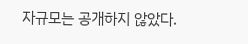자규모는 공개하지 않았다.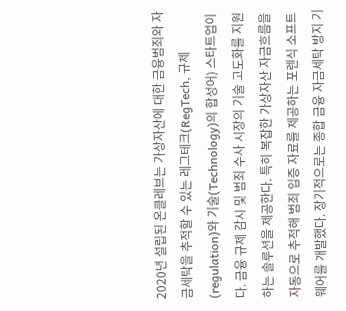2020년 설립된 온클레브는 가상자산에 대한 금융범죄와 자금세탁을 추적할 수 있는 레그테크(RegTech, 규제(regulation)와 기술(Technology)의 합성어) 스타트업이다. 금융 규제 감시 및 범죄 수사 시장의 기술 고도화를 지원하는 솔루션을 제공한다. 특히 복잡한 가상자산 자금흐름을 자동으로 추적해 범죄 입증 자료를 제공하는 포렌식 소프트웨어를 개발했다. 장기적으로는 종합 금융 자금세탁 방지 기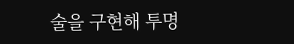술을 구현해 투명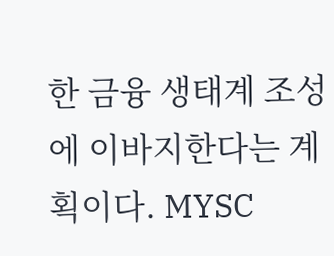한 금융 생태계 조성에 이바지한다는 계획이다. MYSC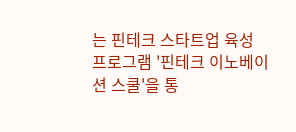는 핀테크 스타트업 육성 프로그램 '핀테크 이노베이션 스쿨'을 통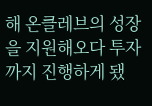해 온클레브의 성장을 지원해오다 투자까지 진행하게 됐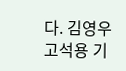다. 김영우
고석용 기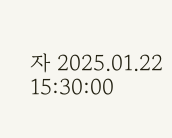자 2025.01.22 15:30:00